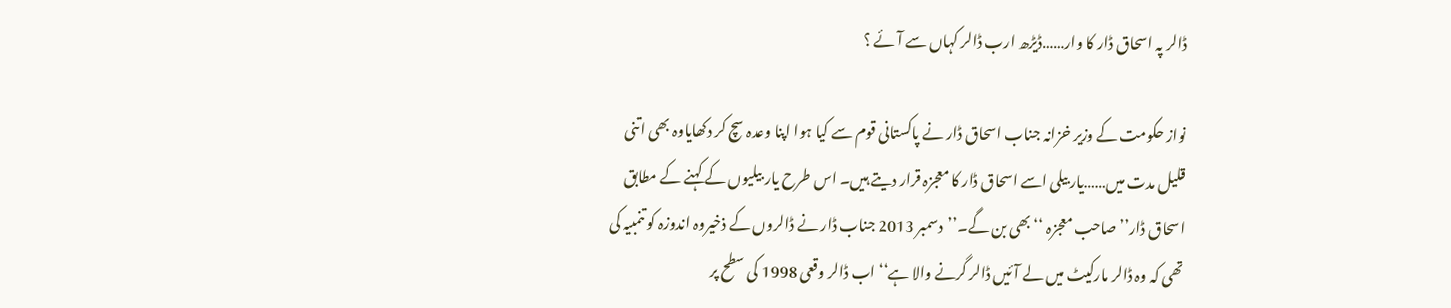ڈالر پہ اسحاق ڈار کا وار……ڈیڑھ ارب ڈالر کہاں سے آئے ؟

نواز حکومت کے وزیر خزانہ جناب اسحاق ڈار نے پاکستانی قوم سے کیا ہوا اپنا وعدہ سچ کر دکھایاوہ بھی اتنی قلیل مدت میں……یار بیلی اسے اسحاق ڈار کا معجزہ قرار دیتے ہیں۔ اس طرح یار بیلیوں کے کہنے کے مطابق اسحاق ڈار’’ صاحب معجزہ ‘‘بھی بن گے۔’’دسمبر 2013 جناب ڈار نے ڈالروں کے ذخیروہ اندوزہ کو تنمبیہ کی تھی کہ وہ ڈالر مارکیٹ میں لے آئیں ڈالر گرنے والا ہے‘‘ اب ڈالر وقعی 1998 کی سطح پر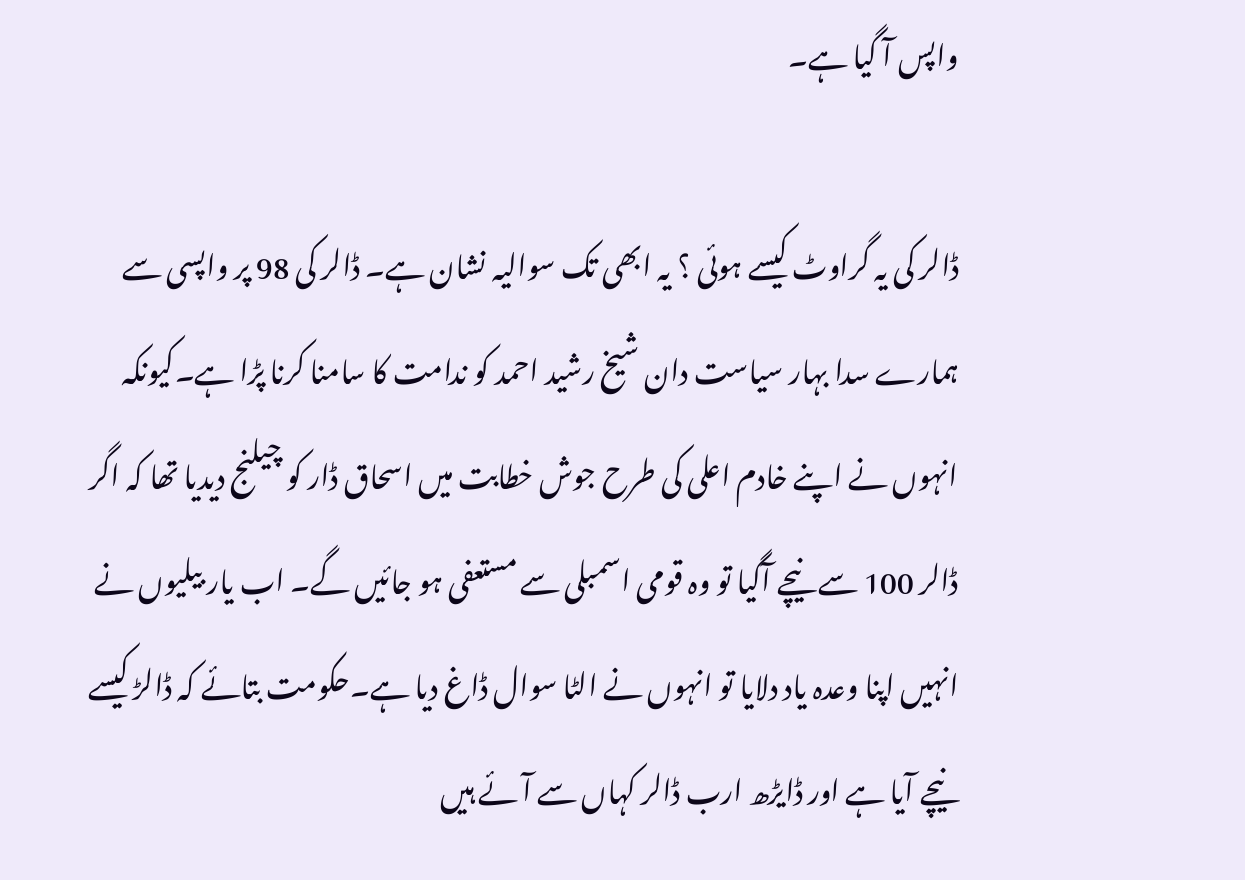واپس آ گیا ہے۔

ڈالر کی یہ گراوٹ کیسے ہوئی ؟ یہ ابھی تک سوالیہ نشان ہے۔ ڈالر کی 98 پر واپسی سے ہمارے سدا بہار سیاست دان شیخ رشید احمد کو ندامت کا سامنا کرنا پڑا ہے۔کیونکہ انہوں نے اپنے خادم اعلی کی طرح جوش خطابت میں اسحاق ڈار کو چیلنج دیدیا تھا کہ اگر ڈالر 100 سے نیچے آگیا تو وہ قومی اسمبلی سے مستعفی ہو جائیں گے۔ اب یار بیلیوں نے انہیں اپنا وعدہ یاد دلایا تو انہوں نے الٹا سوال ڈاغ دیا ہے۔حکومت بتائے کہ ڈالڑ کیسے نیچے آیا ہے اور ڈایڑھ ارب ڈالر کہاں سے آئے ہیں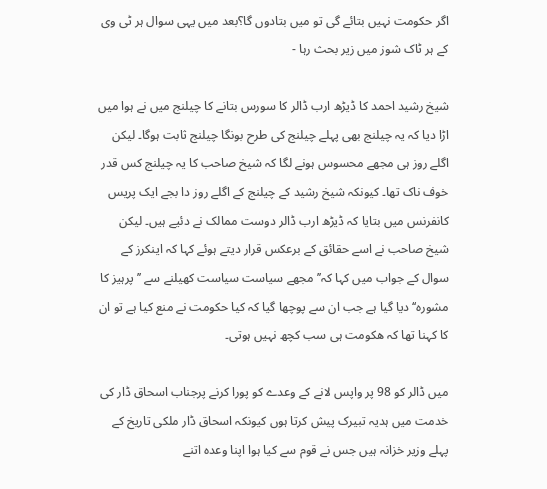اگر حکومت نہیں بتائے گی تو میں بتادوں گا؟بعد میں یہی سوال ہر ٹی وی کے ہر ٹاک شوز میں زیر بحث رہا -

شیخ رشید احمد کا ڈیڑھ ارب ڈالر کا سورس بتانے کا چیلنج میں نے ہوا میں اڑا دیا کہ یہ چیلنج بھی پہلے چیلنج کی طرح بونگا چیلنج ثابت ہوگا۔ لیکن اگلے روز ہی مجھے محسوس ہونے لگا کہ شیخ صاحب کا یہ چیلنج کس قدر خوف ناک تھا۔ کیونکہ شیخ رشید کے چیلنج کے اگلے روز دا بجے ایک پریس کانفرنس میں بتایا کہ ڈیڑھ ارب ڈالر دوست ممالک نے دئیے ہیں۔ لیکن شیخ صاحب نے اسے حقائق کے برعکس قرار دیتے ہوئے کہا کہ اینکرز کے سوال کے جواب میں کہا کہ’’ مجھے سیاست سیاست کھیلنے سے ’’ پرہیز کا مشورہ‘‘ دیا گیا ہے جب ان سے پوچھا گیا کہ کیا حکومت نے منع کیا ہے تو ان کا کہنا تھا کہ ھکومت ہی سب کچھ نہیں ہوتی۔

میں ڈالر کو 98 پر واپس لانے کے وعدے کو پورا کرنے پرجناب اسحاق ڈار کی خدمت میں ہدیہ تبیرک پیش کرتا ہوں کیونکہ اسحاق ڈار ملکی تاریخ کے پہلے وزیر خزانہ ہیں جس نے قوم سے کیا ہوا اپنا وعدہ اتنے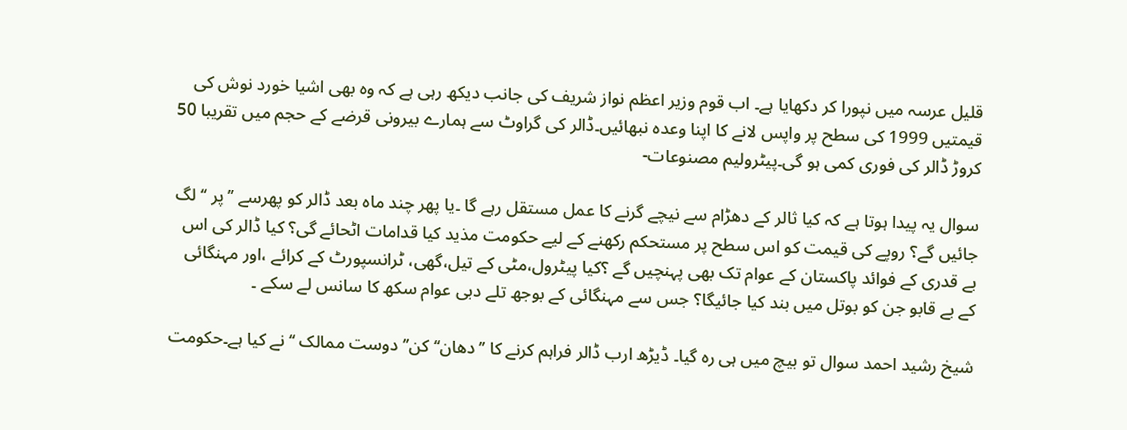قلیل عرسہ میں نپورا کر دکھایا ہے۔ اب قوم وزیر اعظم نواز شریف کی جانب دیکھ رہی ہے کہ وہ بھی اشیا خورد نوش کی قیمتیں 1999 کی سطح پر واپس لانے کا اپنا وعدہ نبھائیں۔ڈالر کی گراوٹ سے ہمارے بیرونی قرضے کے حجم میں تقریبا 50 کروڑ ڈالر کی فوری کمی ہو گی۔پیٹرولیم مصنوعات-

سوال یہ پیدا ہوتا ہے کہ کیا ثالر کے دھڑام سے نیچے گرنے کا عمل مستقل رہے گا ۔یا پھر چند ماہ بعد ڈالر کو پھرسے ’’پر ‘‘ لگ جائیں گے؟ روپے کی قیمت کو اس سطح پر مستحکم رکھنے کے لیے حکومت مذید کیا قدامات اٹحائے گی؟ کیا ڈالر کی اس بے قدری کے فوائد پاکستان کے عوام تک بھی پہنچیں گے ؟کیا پیٹرول،مٹی کے تیل،گھی، ٹرانسپورٹ کے کرائے ،اور مہنگائی کے بے قابو جن کو بوتل میں بند کیا جائیگا؟ جس سے مہنگائی کے بوجھ تلے دبی عوام سکھ کا سانس لے سکے ۔

شیخ رشید احمد سوال تو بیچ میں ہی رہ گیا۔ ڈیڑھ ارب ڈالر فراہم کرنے کا ’’دھان‘‘ کن’’دوست ممالک ‘‘ نے کیا ہے۔حکومت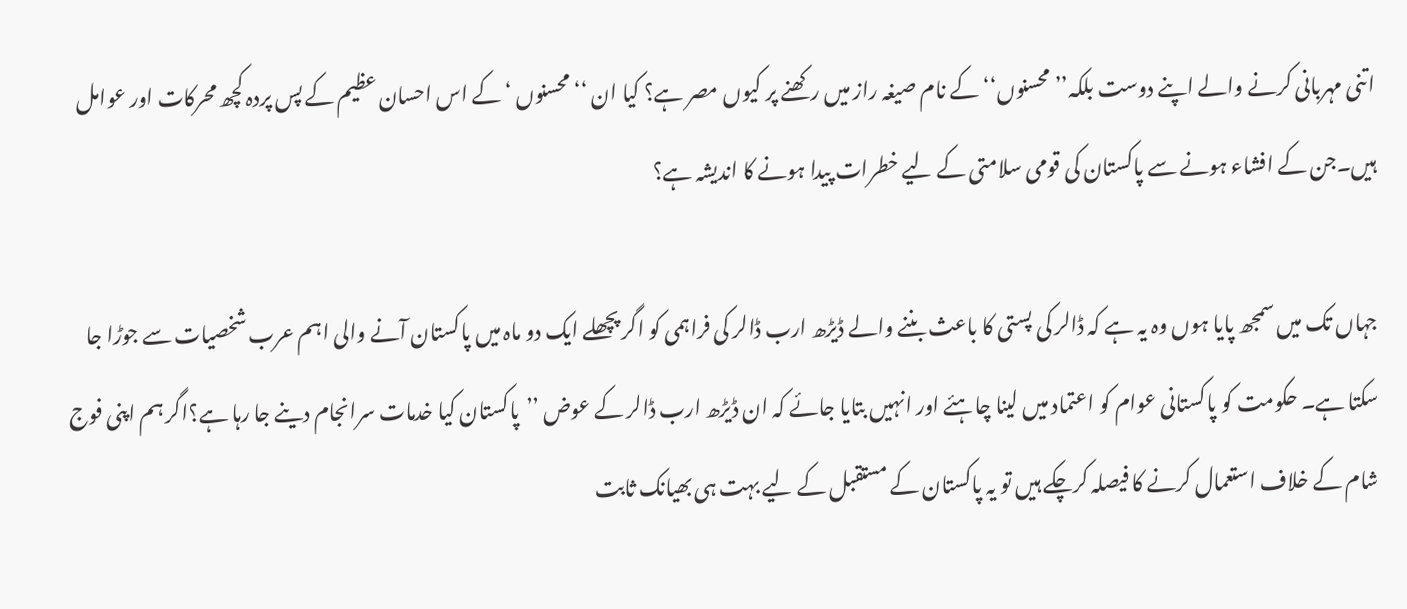اتنی مہربانی کرنے والے اپنے دوست بلکہ’’ محسنوں‘‘ کے نام صیغہ راز میں رکھنے پر کیوں مصر ہے؟ کیا ان ‘‘ محسنوں ‘ کے اس احسان عظیم کے پس پردہ کچھ محرکات اور عوامل ہیں۔جن کے افشاء ہونے سے پاکستان کی قومی سلامتی کے لیے خطرات پیدا ہونے کا اندیشہ ہے؟

جہاں تک میں سمجھ پایا ہوں وہ یہ ہے کہ ڈالر کی پستی کا باعث بننے والے ڈیڑھ ارب ڈالر کی فراہمی کو اگر پچھلے ایک دو ماہ میں پاکستان آنے والی اہم عرب شخصیات سے جوڑا جا سکتا ہے۔ حکومت کو پاکستانی عوام کو اعتماد میں لینا چاہئے اور انہیں بتایا جائے کہ ان ڈیڑھ ارب ڈالر کے عوض ’’پاکستان کیا خدمات سرانجام دینے جا رہا ہے؟اگر ہم اپنی فوج شام کے خلاف استعمال کرنے کا فیصلہ کرچکے ہیں تو یہ پاکستان کے مستقبل کے لیے بہت ہی بھیانک ثابت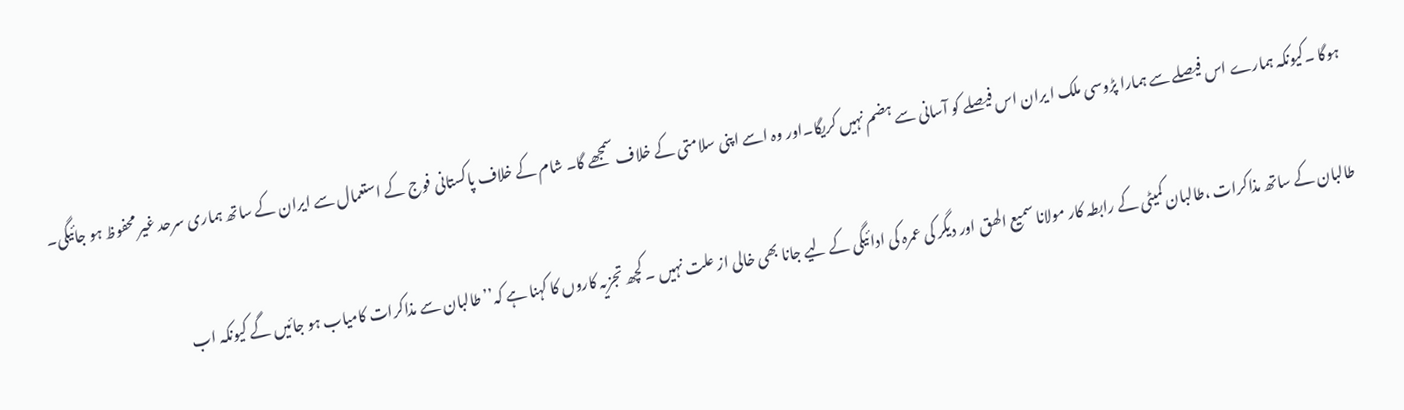ہوگا ۔کیونکہ ہمارے اس فیصلے سے ہمارا پڑوسی ملک ا یران اس فیصلے کو آسانی سے ہضم نہیں کریگا۔اور وہ اسے اپنی سلامتی کے خلاف سمجھے گا۔ شام کے خلاف پاکستانی فوج کے استعمال سے ایران کے ساتھ ہماری سرحد غیر محفوظ ہو جائیگی۔

طالبان کے ساتھ مذاکرات ،طالبان کمیٹی کے رابطہ کار مولانا سمیع الھق اور دیگر کی عمرہ کی ادائیگی کے لیے جانا بھی خالی از علت نہیں ۔ کچھ تجزیہ کاروں کا کہنا ہے کہ’’طالبان سے مذاکرات کامیاب ہو جائیں گے کیونکہ اب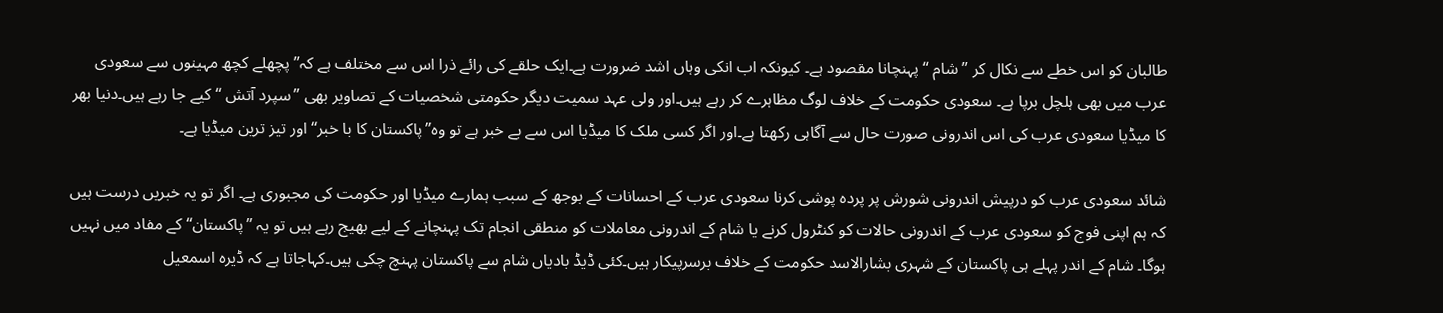طالبان کو اس خطے سے نکال کر ’’شام ‘‘ پہنچانا مقصود ہے۔ کیونکہ اب انکی وہاں اشد ضرورت ہے۔ایک حلقے کی رائے ذرا اس سے مختلف ہے کہ’’پچھلے کچھ مہینوں سے سعودی عرب میں بھی ہلچل برپا ہے۔ سعودی حکومت کے خلاف لوگ مظاہرے کر رہے ہیں۔اور ولی عہد سمیت دیگر حکومتی شخصیات کے تصاویر بھی ’’سپرد آتش ‘‘ کیے جا رہے ہیں۔دنیا بھر کا میڈیا سعودی عرب کی اس اندرونی صورت حال سے آگاہی رکھتا ہے۔اور اگر کسی ملک کا میڈیا اس سے بے خبر ہے تو وہ’’پاکستان کا با خبر‘‘ اور تیز ترین میڈیا ہے۔

شائد سعودی عرب کو درپیش اندرونی شورش پر پردہ پوشی کرنا سعودی عرب کے احسانات کے بوجھ کے سبب ہمارے میڈیا اور حکومت کی مجبوری ہے۔ اگر تو یہ خبریں درست ہیں کہ ہم اپنی فوج کو سعودی عرب کے اندرونی حالات کو کنٹرول کرنے یا شام کے اندرونی معاملات کو منطقی انجام تک پہنچانے کے لیے بھیج رہے ہیں تو یہ ’’پاکستان‘‘ کے مفاد میں نہیں ہوگا۔ شام کے اندر پہلے ہی پاکستان کے شہری بشارالاسد حکومت کے خلاف برسرپیکار ہیں۔کئی ڈیڈ بادیاں شام سے پاکستان پہنچ چکی ہیں۔کہاجاتا ہے کہ ڈیرہ اسمعیل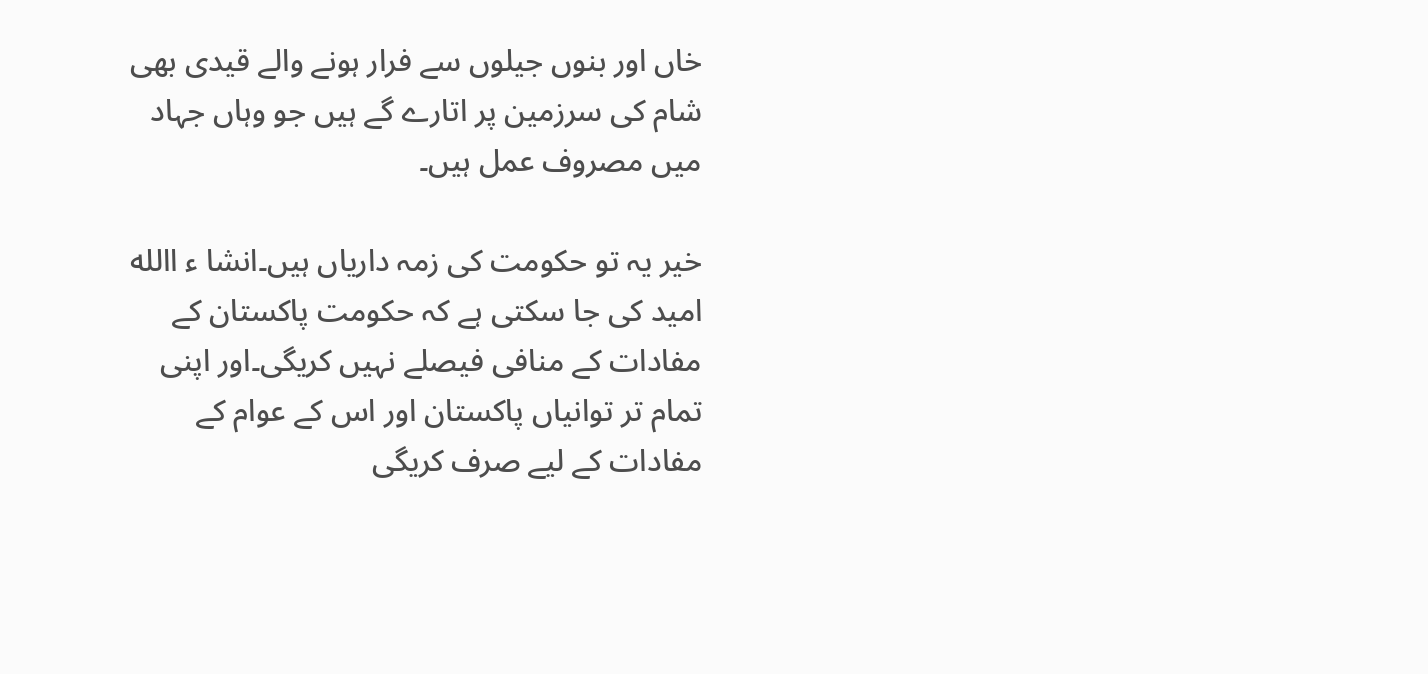خاں اور بنوں جیلوں سے فرار ہونے والے قیدی بھی شام کی سرزمین پر اتارے گے ہیں جو وہاں جہاد میں مصروف عمل ہیں۔

خیر یہ تو حکومت کی زمہ داریاں ہیں۔انشا ء االله امید کی جا سکتی ہے کہ حکومت پاکستان کے مفادات کے منافی فیصلے نہیں کریگی۔اور اپنی تمام تر توانیاں پاکستان اور اس کے عوام کے مفادات کے لیے صرف کریگی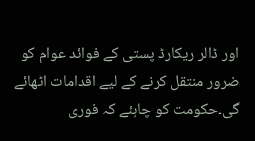اور ڈالر ریکارڈ پستی کے فوائد عوام کو ضرور منتقل کرنے کے لیے اقدامات اٹھائے گی۔حکومت کو چاہئے کہ فوری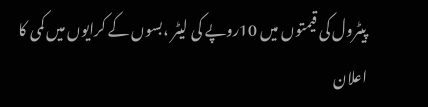پیٹرول کی قیمتوں میں 10روپے کی لیٹر ،بسوں کے کرایوں میں کمی کا اعلان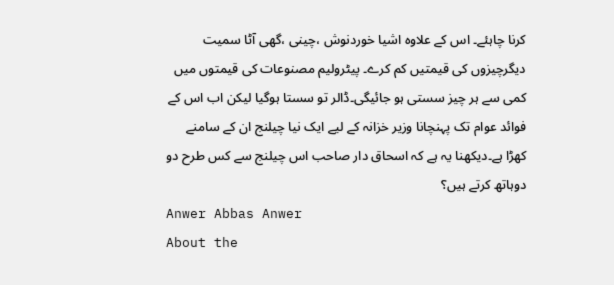کرنا چاہئے۔ اس کے علاوہ اشیا خوردنوش ،چینی ،گھی آٹا سمیت دیگرچیزوں کی قیمتیں کم کرے۔ پیٹرولیم مصنوعات کی قیمتوں میں کمی سے ہر چیز سستی ہو جائیگی۔ڈالر تو سستا ہوگیا لیکن اب اس کے فوائد عوام تک پہنچانا وزیر خزانہ کے لیے ایک نیا چیلنج ان کے سامنے کھڑا ہے۔دیکھنا یہ ہے کہ اسحاق دار صاحب اس چیلنج سے کس طرح دو دوہاتھ کرتے ہیں؟
Anwer Abbas Anwer
About the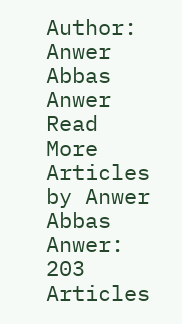Author: Anwer Abbas Anwer Read More Articles by Anwer Abbas Anwer: 203 Articles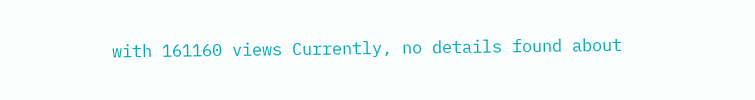with 161160 views Currently, no details found about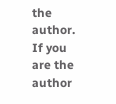the author. If you are the author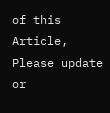of this Article, Please update or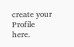create your Profile here.